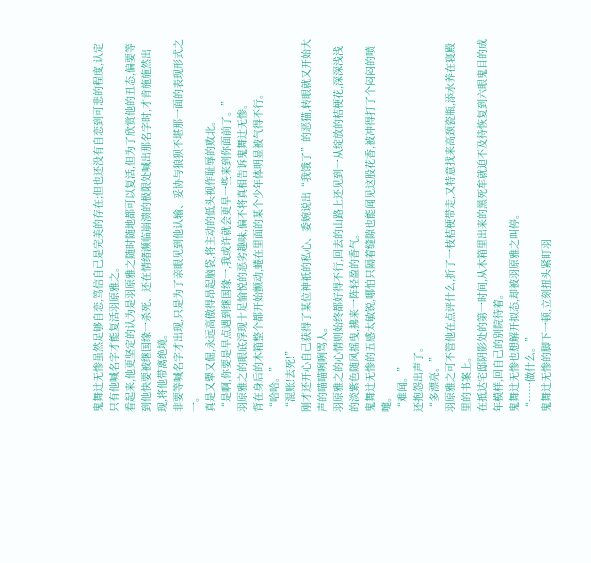鬼舞辻无惨虽然足够自恋,笃信自己是完美的存在;但也还没有自恋到可悲的程度,认定只有他喊名字才能复活羽原雅之。
看起来,他更坚定的认为是羽原雅之随时随地都可以复活,但为了欣赏他的丑态,偏要等到他快要被继国缘一杀死、还在情绪濒临崩溃的极限处喊出那名字时,才肯施施然出现,将他带离绝境。
非要等喊名字才出现,只是为了亲眼见到他认输、妥协与狼狈不堪那一面的表现形式之一。
真是又犟又倔,永远高傲得昂起脑袋,将主动的低头视作耻辱的败北。
“是啊,你要是早点遇到继国缘一,我或许就会更早一些来到你面前了。”
羽原雅之的眼底浮现十足愉悦的恶劣趣味,偏不将真相告诉鬼舞辻无惨。
背在身后的木箱整个都开始颤动,蜷在里面的某个少年体明显被气得不行。
“哈哈。”
“混账!去死!”
刚才还开心自己获得了某位神祇的私心、委婉说出“我饿了”的恶猫,转眼就又开始大声的喵喵咧咧骂人。
羽原雅之的心情则始终都好得不行,回去的山路上还见到一从绽放的桔梗花,深深浅浅的淡紫色随风摇曳,拂来一阵轻盈的香气。
鬼舞辻无惨的五感太敏锐,哪怕只隔着缝隙也能闻见这股花香,被冲得打了个闷闷的喷嚏。
“难闻。”
还抱怨出声了。
“多漂亮。”
羽原雅之可不管他在点评什么,折了一枝桔梗带走,又特意找来高颈瓷瓶,添水养在寝殿里的书案上。
在抵达宅邸阴影处的第一时间,从木箱里出来的黑死牟就迫不及待恢复到六眼鬼目的成年模样,回自己的别院待着。
鬼舞辻无惨也想解开拟态,却被羽原雅之叫停。
“……做什么。”
鬼舞辻无惨的脚下一顿,立刻扭头紧盯羽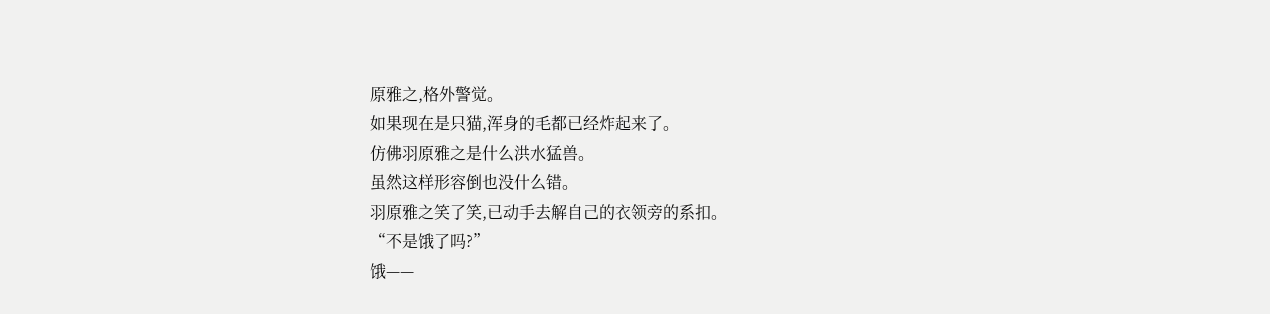原雅之,格外警觉。
如果现在是只猫,浑身的毛都已经炸起来了。
仿佛羽原雅之是什么洪水猛兽。
虽然这样形容倒也没什么错。
羽原雅之笑了笑,已动手去解自己的衣领旁的系扣。
“不是饿了吗?”
饿——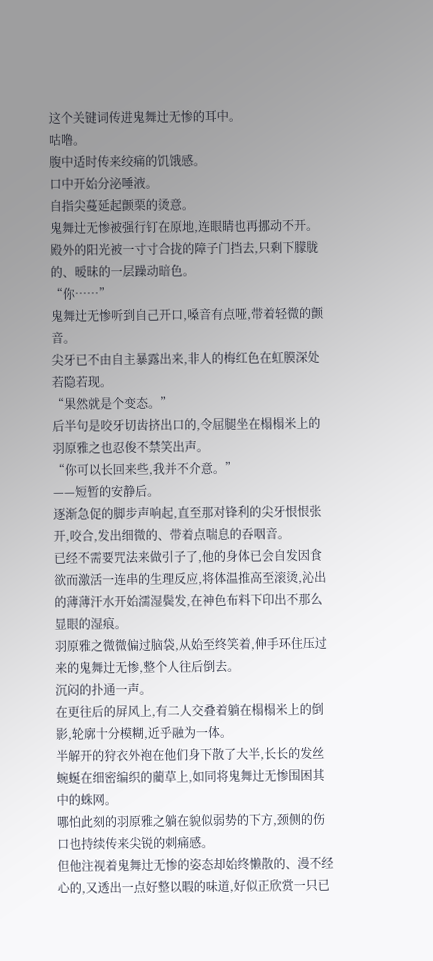这个关键词传进鬼舞辻无惨的耳中。
咕噜。
腹中适时传来绞痛的饥饿感。
口中开始分泌唾液。
自指尖蔓延起颤栗的烫意。
鬼舞辻无惨被强行钉在原地,连眼睛也再挪动不开。
殿外的阳光被一寸寸合拢的障子门挡去,只剩下朦胧的、暧昧的一层躁动暗色。
“你……”
鬼舞辻无惨听到自己开口,嗓音有点哑,带着轻微的颤音。
尖牙已不由自主暴露出来,非人的梅红色在虹膜深处若隐若现。
“果然就是个变态。”
后半句是咬牙切齿挤出口的,令屈腿坐在榻榻米上的羽原雅之也忍俊不禁笑出声。
“你可以长回来些,我并不介意。”
——短暂的安静后。
逐渐急促的脚步声响起,直至那对锋利的尖牙恨恨张开,咬合,发出细微的、带着点喘息的吞咽音。
已经不需要咒法来做引子了,他的身体已会自发因食欲而激活一连串的生理反应,将体温推高至滚烫,沁出的薄薄汗水开始濡湿鬓发,在神色布料下印出不那么显眼的湿痕。
羽原雅之微微偏过脑袋,从始至终笑着,伸手环住压过来的鬼舞辻无惨,整个人往后倒去。
沉闷的扑通一声。
在更往后的屏风上,有二人交叠着躺在榻榻米上的倒影,轮廓十分模糊,近乎融为一体。
半解开的狩衣外袍在他们身下散了大半,长长的发丝蜿蜒在细密编织的藺草上,如同将鬼舞辻无惨围困其中的蛛网。
哪怕此刻的羽原雅之躺在貌似弱势的下方,颈侧的伤口也持续传来尖锐的刺痛感。
但他注视着鬼舞辻无惨的姿态却始终懒散的、漫不经心的,又透出一点好整以暇的味道,好似正欣赏一只已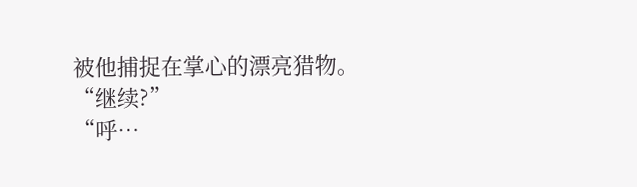被他捕捉在掌心的漂亮猎物。
“继续?”
“呼…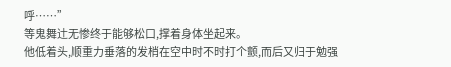呼……”
等鬼舞辻无惨终于能够松口,撑着身体坐起来。
他低着头,顺重力垂落的发梢在空中时不时打个颤,而后又归于勉强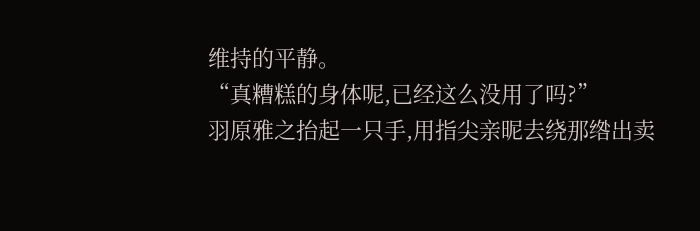维持的平静。
“真糟糕的身体呢,已经这么没用了吗?”
羽原雅之抬起一只手,用指尖亲昵去绕那绺出卖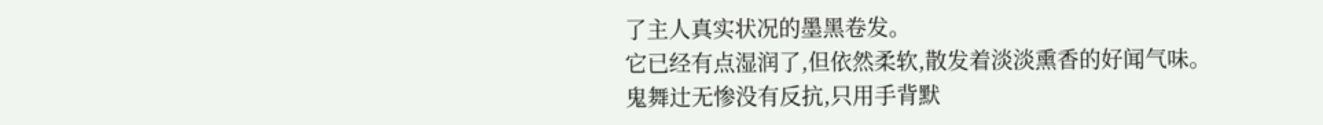了主人真实状况的墨黑卷发。
它已经有点湿润了,但依然柔软,散发着淡淡熏香的好闻气味。
鬼舞辻无惨没有反抗,只用手背默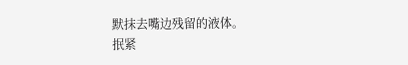默抹去嘴边残留的液体。
抿紧